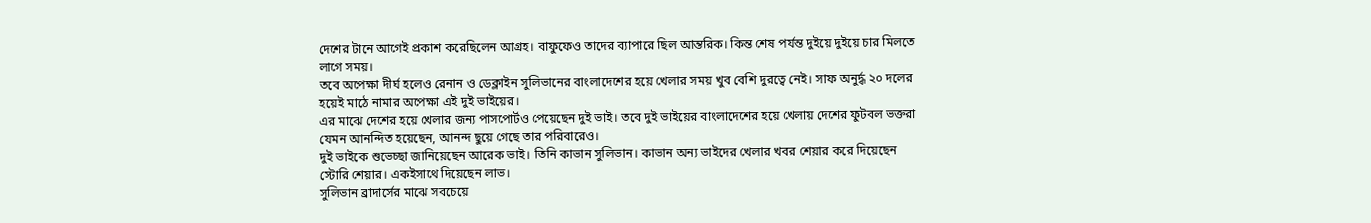দেশের টানে আগেই প্রকাশ করেছিলেন আগ্রহ। বাফুফেও তাদের ব্যাপারে ছিল আন্তরিক। কিন্ত শেষ পর্যন্ত দুইয়ে দুইয়ে চার মিলতে লাগে সময়।
তবে অপেক্ষা দীর্ঘ হলেও রেনান ও ডেক্লাইন সুলিভানের বাংলাদেশের হয়ে খেলার সময় খুব বেশি দুরত্বে নেই। সাফ অনুর্দ্ধ ২০ দলের হয়েই মাঠে নামার অপেক্ষা এই দুই ভাইয়ের।
এর মাঝে দেশের হয়ে খেলার জন্য পাসপোর্টও পেয়েছেন দুই ভাই। তবে দুই ভাইয়ের বাংলাদেশের হয়ে খেলায় দেশের ফুটবল ভক্তরা যেমন আনন্দিত হয়েছেন, আনন্দ ছুয়ে গেছে তার পরিবারেও।
দুই ভাইকে শুভেচ্ছা জানিয়েছেন আরেক ভাই। তিনি কাভান সুলিভান। কাভান অন্য ভাইদের খেলার খবর শেয়ার করে দিয়েছেন স্টোরি শেয়ার। একইসাথে দিয়েছেন লাভ।
সুলিভান ব্রাদার্সের মাঝে সবচেয়ে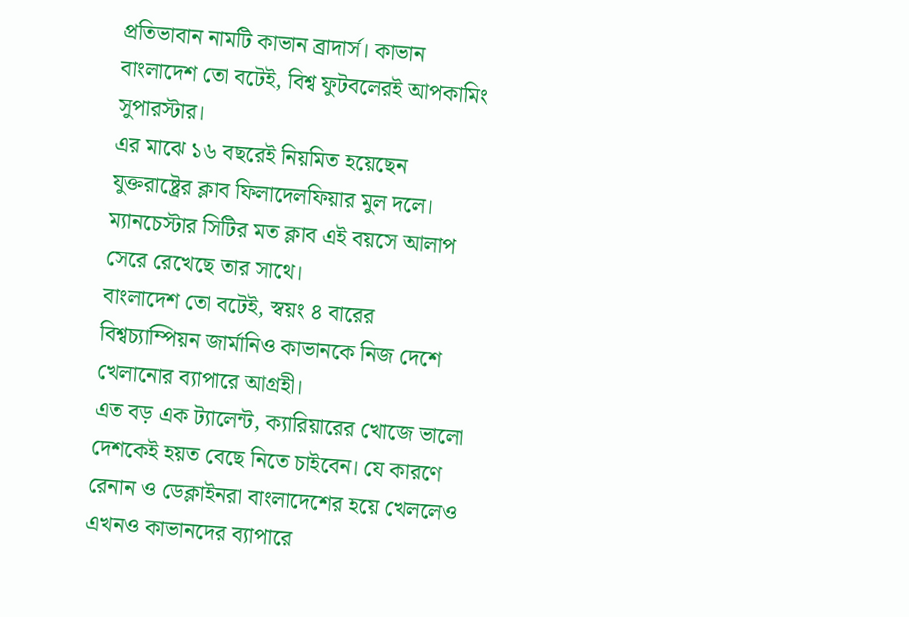প্রতিভাবান নামটি কাভান ব্রাদার্স। কাভান বাংলাদেশ তো বটেই, বিশ্ব ফুটবলেরই আপকামিং সুপারস্টার।
এর মাঝে ১৬ বছরেই নিয়মিত হয়েছেন যুক্তরাষ্ট্রের ক্লাব ফিলাদেলফিয়ার মুল দলে। ম্যানচেস্টার সিটির মত ক্লাব এই বয়সে আলাপ সেরে রেখেছে তার সাথে।
বাংলাদেশ তো বটেই, স্বয়ং ৪ বারের বিশ্বচ্যাম্পিয়ন জার্মানিও কাভানকে নিজ দেশে খেলানোর ব্যাপারে আগ্রহী।
এত বড় এক ট্যালেন্ট, ক্যারিয়ারের খোজে ভালো দেশকেই হয়ত বেছে নিতে চাইবেন। যে কারণে রেনান ও ডেক্লাইনরা বাংলাদেশের হয়ে খেললেও এখনও কাভানদের ব্যাপারে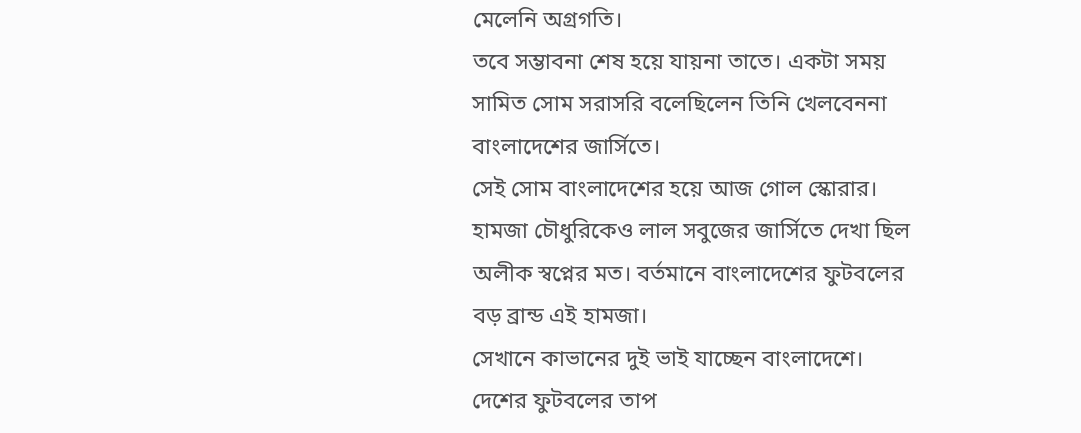মেলেনি অগ্রগতি।
তবে সম্ভাবনা শেষ হয়ে যায়না তাতে। একটা সময় সামিত সোম সরাসরি বলেছিলেন তিনি খেলবেননা বাংলাদেশের জার্সিতে।
সেই সোম বাংলাদেশের হয়ে আজ গোল স্কোরার। হামজা চৌধুরিকেও লাল সবুজের জার্সিতে দেখা ছিল অলীক স্বপ্নের মত। বর্তমানে বাংলাদেশের ফুটবলের বড় ব্রান্ড এই হামজা।
সেখানে কাভানের দুই ভাই যাচ্ছেন বাংলাদেশে। দেশের ফুটবলের তাপ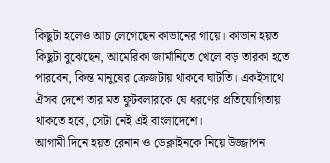কিছুটা হলেও আচ লেগেছেন কাভানের গায়ে। কাভান হয়ত কিছুটা বুঝেছেন, আমেরিকা জার্মানিতে খেলে বড় তারকা হতে পারবেন, কিন্ত মানুষের ক্রেজটায় থাকবে ঘাটতি। একইসাথে ঐসব দেশে তার মত ফুটবলারকে যে ধরণের প্রতিযোগিতায় থাকতে হবে, সেটা নেই এই বাংলাদেশে।
আগামী দিনে হয়ত রেনান ও ডেক্লাইনকে নিয়ে উজ্জাপন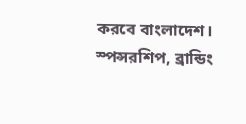করবে বাংলাদেশ। স্পন্সরশিপ, ব্রান্ডিং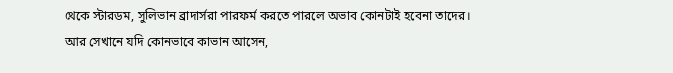থেকে স্টারডম, সুলিভান ব্রাদার্সরা পারফর্ম করতে পারলে অভাব কোনটাই হবেনা তাদের।
আর সেখানে যদি কোনভাবে কাভান আসেন,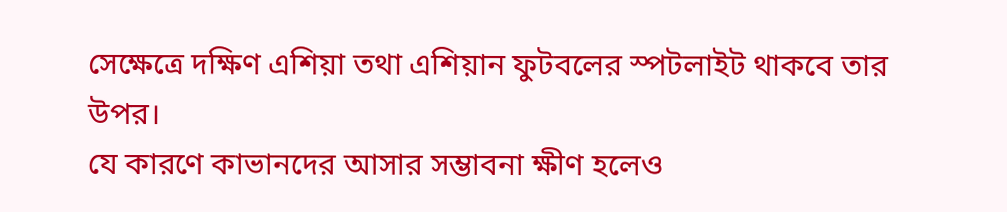সেক্ষেত্রে দক্ষিণ এশিয়া তথা এশিয়ান ফুটবলের স্পটলাইট থাকবে তার উপর।
যে কারণে কাভানদের আসার সম্ভাবনা ক্ষীণ হলেও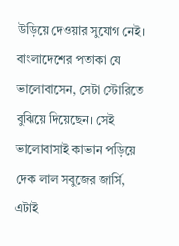উড়িয়ে দেওয়ার সুযোগ নেই। বাংলাদেশের পতাকা যে ভালোবাসেন, সেটা স্টোরিতে বুঝিয়ে দিয়েছেন। সেই ভালোবাসাই কাভান পড়িয়ে দেক লাল সবুজের জার্সি, এটাই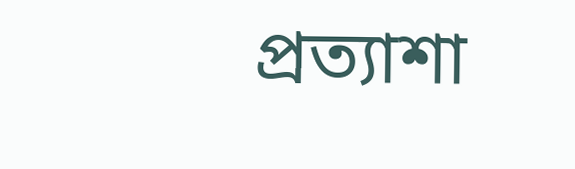প্রত্যাশা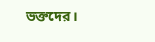ভক্তদের।